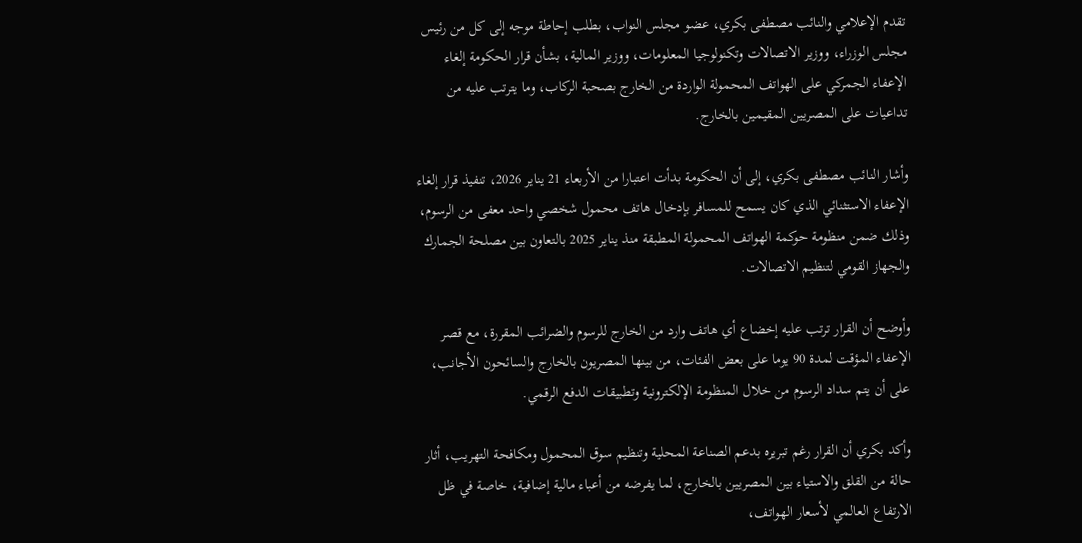تقدم الإعلامي والنائب مصطفى بكري، عضو مجلس النواب، بطلب إحاطة موجه إلى كل من رئيس مجلس الوزراء، ووزير الاتصالات وتكنولوجيا المعلومات، ووزير المالية، بشأن قرار الحكومة إلغاء الإعفاء الجمركي على الهواتف المحمولة الواردة من الخارج بصحبة الركاب، وما يترتب عليه من تداعيات على المصريين المقيمين بالخارج.

وأشار النائب مصطفى بكري، إلى أن الحكومة بدأت اعتبارا من الأربعاء 21 يناير 2026، تنفيذ قرار إلغاء الإعفاء الاستثنائي الذي كان يسمح للمسافر بإدخال هاتف محمول شخصي واحد معفى من الرسوم، وذلك ضمن منظومة حوكمة الهواتف المحمولة المطبقة منذ يناير 2025 بالتعاون بين مصلحة الجمارك والجهاز القومي لتنظيم الاتصالات.

وأوضح أن القرار ترتب عليه إخضاع أي هاتف وارد من الخارج للرسوم والضرائب المقررة، مع قصر الإعفاء المؤقت لمدة 90 يوما على بعض الفئات، من بينها المصريون بالخارج والسائحون الأجانب، على أن يتم سداد الرسوم من خلال المنظومة الإلكترونية وتطبيقات الدفع الرقمي.

وأكد بكري أن القرار رغم تبريره بدعم الصناعة المحلية وتنظيم سوق المحمول ومكافحة التهريب، أثار حالة من القلق والاستياء بين المصريين بالخارج، لما يفرضه من أعباء مالية إضافية، خاصة في ظل الارتفاع العالمي لأسعار الهواتف،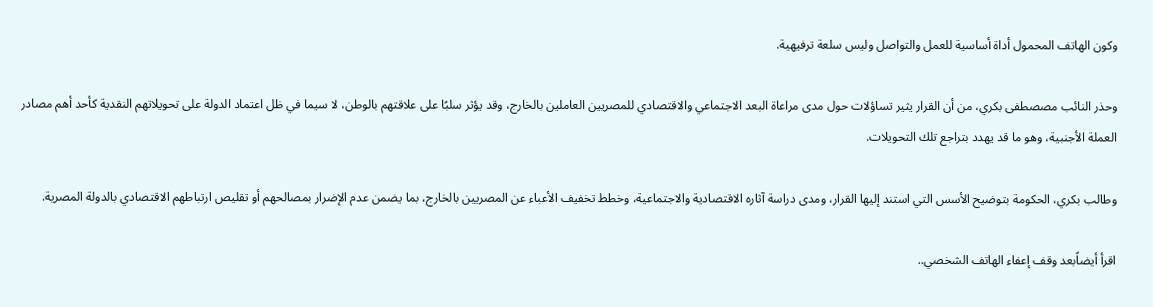وكون الهاتف المحمول أداة أساسية للعمل والتواصل وليس سلعة ترفيهية.

وحذر النائب مصصطفى بكري، من أن القرار يثير تساؤلات حول مدى مراعاة البعد الاجتماعي والاقتصادي للمصريين العاملين بالخارج، وقد يؤثر سلبًا على علاقتهم بالوطن، لا سيما في ظل اعتماد الدولة على تحويلاتهم النقدية كأحد أهم مصادر العملة الأجنبية، وهو ما قد يهدد بتراجع تلك التحويلات.

وطالب بكري، الحكومة بتوضيح الأسس التي استند إليها القرار، ومدى دراسة آثاره الاقتصادية والاجتماعية، وخطط تخفيف الأعباء عن المصريين بالخارج، بما يضمن عدم الإضرار بمصالحهم أو تقليص ارتباطهم الاقتصادي بالدولة المصرية.

اقرأ أيضاًبعد وقف إعفاء الهاتف الشخصي..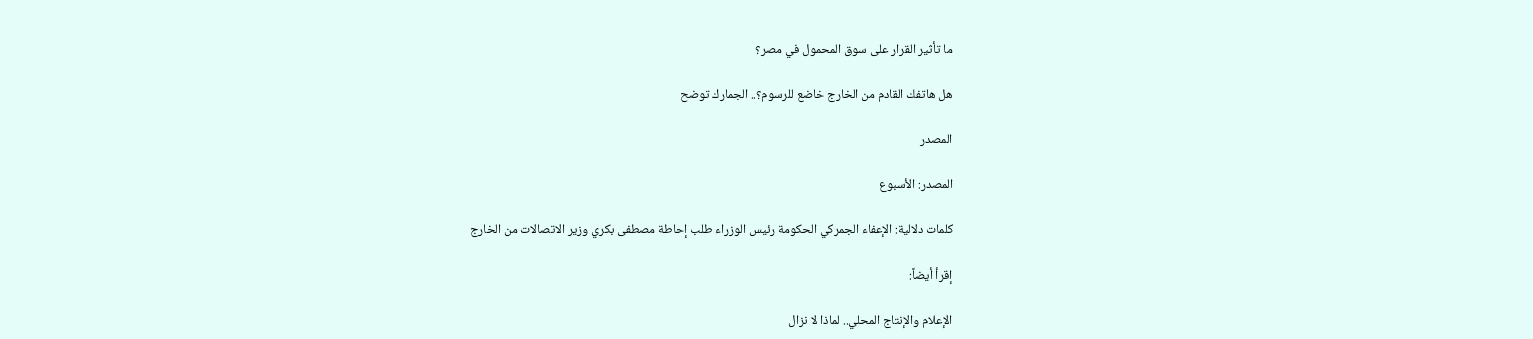ما تأثير القرار على سوق المحمول في مصر؟

هل هاتفك القادم من الخارج خاضع للرسوم؟.. الجمارك توضح

المصدر

المصدر: الأسبوع

كلمات دلالية: الإعفاء الجمركي الحكومة رئيس الوزراء طلب إحاطة مصطفى بكري وزير الاتصالات من الخارج

إقرأ أيضاً:

الإعلام والإنتاج المحلي.. لماذا لا نزال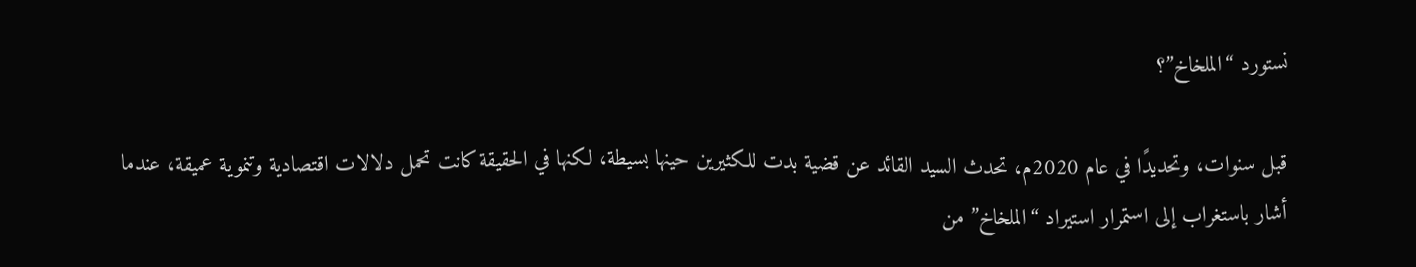نستورد “الملخاخ”؟

قبل سنوات، وتحديدًا في عام 2020م، تحدث السيد القائد عن قضية بدت للكثيرين حينها بسيطة، لكنها في الحقيقة كانت تحمل دلالات اقتصادية وتنموية عميقة، عندما أشار باستغراب إلى استمرار استيراد “الملخاخ” من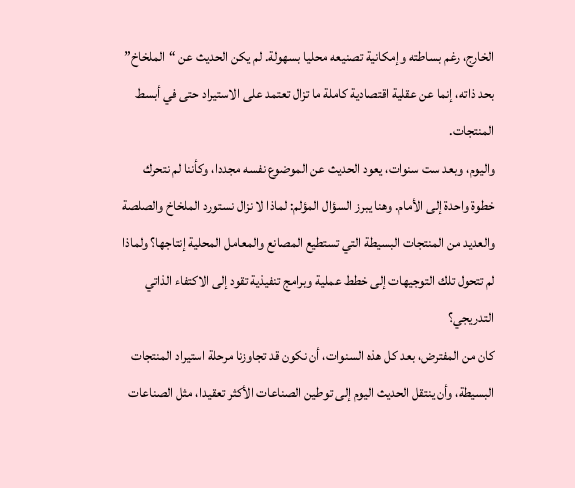الخارج، رغم بساطته وإمكانية تصنيعه محليا بسهولة. لم يكن الحديث عن “الملخاخ” بحد ذاته، إنما عن عقلية اقتصادية كاملة ما تزال تعتمد على الاستيراد حتى في أبسط المنتجات.
واليوم، وبعد ست سنوات، يعود الحديث عن الموضوع نفسه مجددا، وكأننا لم نتحرك خطوة واحدة إلى الأمام. وهنا يبرز السؤال المؤلم: لماذا لا نزال نستورد الملخاخ والصلصة والعديد من المنتجات البسيطة التي تستطيع المصانع والمعامل المحلية إنتاجها؟ ولماذا لم تتحول تلك التوجيهات إلى خطط عملية وبرامج تنفيذية تقود إلى الاكتفاء الذاتي التدريجي؟
كان من المفترض، بعد كل هذه السنوات، أن نكون قد تجاوزنا مرحلة استيراد المنتجات البسيطة، وأن ينتقل الحديث اليوم إلى توطين الصناعات الأكثر تعقيدا، مثل الصناعات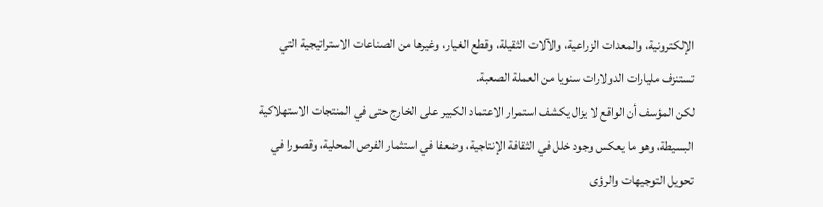الإلكترونية، والمعدات الزراعية، والآلات الثقيلة، وقطع الغيار، وغيرها من الصناعات الاستراتيجية التي تستنزف مليارات الدولارات سنويا من العملة الصعبة.
لكن المؤسف أن الواقع لا يزال يكشف استمرار الاعتماد الكبير على الخارج حتى في المنتجات الاستهلاكية البسيطة، وهو ما يعكس وجود خلل في الثقافة الإنتاجية، وضعفا في استثمار الفرص المحلية، وقصورا في تحويل التوجيهات والرؤى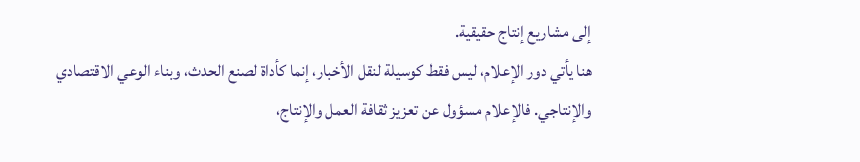إلى مشاريع إنتاج حقيقية.
هنا يأتي دور الإعلام، ليس فقط كوسيلة لنقل الأخبار، إنما كأداة لصنع الحدث، وبناء الوعي الاقتصادي والإنتاجي. فالإعلام مسؤول عن تعزيز ثقافة العمل والإنتاج،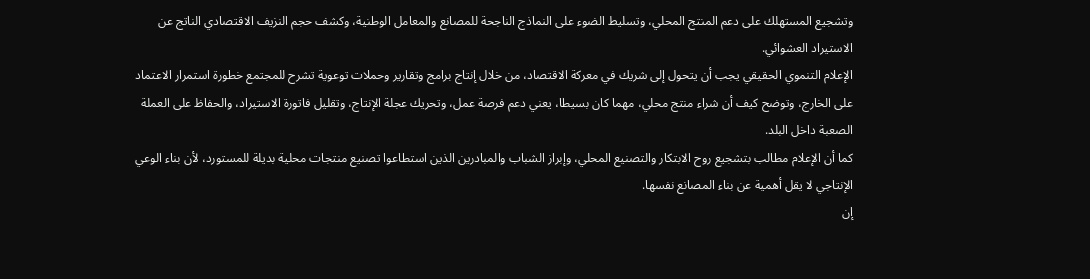وتشجيع المستهلك على دعم المنتج المحلي، وتسليط الضوء على النماذج الناجحة للمصانع والمعامل الوطنية، وكشف حجم النزيف الاقتصادي الناتج عن الاستيراد العشوائي.
الإعلام التنموي الحقيقي يجب أن يتحول إلى شريك في معركة الاقتصاد، من خلال إنتاج برامج وتقارير وحملات توعوية تشرح للمجتمع خطورة استمرار الاعتماد على الخارج، وتوضح كيف أن شراء منتج محلي، مهما كان بسيطا، يعني دعم فرصة عمل، وتحريك عجلة الإنتاج، وتقليل فاتورة الاستيراد، والحفاظ على العملة الصعبة داخل البلد.
كما أن الإعلام مطالب بتشجيع روح الابتكار والتصنيع المحلي، وإبراز الشباب والمبادرين الذين استطاعوا تصنيع منتجات محلية بديلة للمستورد، لأن بناء الوعي الإنتاجي لا يقل أهمية عن بناء المصانع نفسها.
إن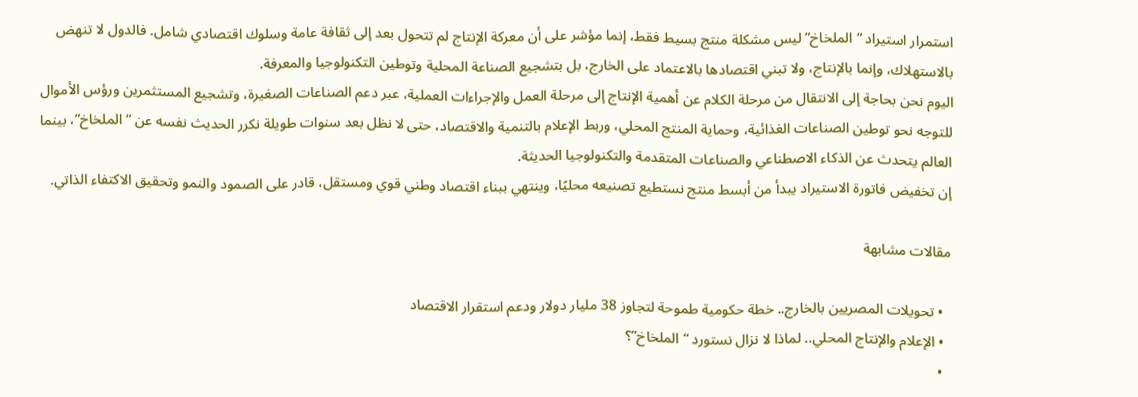استمرار استيراد “الملخاخ” ليس مشكلة منتج بسيط فقط، إنما مؤشر على أن معركة الإنتاج لم تتحول بعد إلى ثقافة عامة وسلوك اقتصادي شامل. فالدول لا تنهض بالاستهلاك، وإنما بالإنتاج، ولا تبني اقتصادها بالاعتماد على الخارج، بل بتشجيع الصناعة المحلية وتوطين التكنولوجيا والمعرفة.
اليوم نحن بحاجة إلى الانتقال من مرحلة الكلام عن أهمية الإنتاج إلى مرحلة العمل والإجراءات العملية، عبر دعم الصناعات الصغيرة، وتشجيع المستثمرين ورؤس الأموال للتوجه نحو توطين الصناعات الغذائية، وحماية المنتج المحلي، وربط الإعلام بالتنمية والاقتصاد، حتى لا نظل بعد سنوات طويلة نكرر الحديث نفسه عن “الملخاخ”، بينما العالم يتحدث عن الذكاء الاصطناعي والصناعات المتقدمة والتكنولوجيا الحديثة.
إن تخفيض فاتورة الاستيراد يبدأ من أبسط منتج نستطيع تصنيعه محليًا، وينتهي ببناء اقتصاد وطني قوي ومستقل، قادر على الصمود والنمو وتحقيق الاكتفاء الذاتي.

مقالات مشابهة

  • تحويلات المصريين بالخارج.. خطة حكومية طموحة لتجاوز 38 مليار دولار ودعم استقرار الاقتصاد
  • الإعلام والإنتاج المحلي.. لماذا لا نزال نستورد “الملخاخ”؟
  •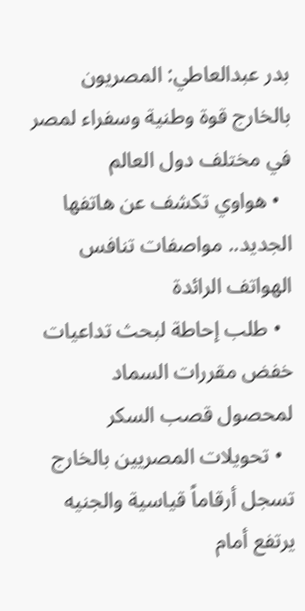بدر عبدالعاطي: المصريون بالخارج قوة وطنية وسفراء لمصر في مختلف دول العالم
  • هواوي تكشف عن هاتفها الجديد.. مواصفات تنافس الهواتف الرائدة
  • طلب إحاطة لبحث تداعيات خفض مقررات السماد لمحصول قصب السكر
  • تحويلات المصريين بالخارج تسجل أرقاماً قياسية والجنيه يرتفع أمام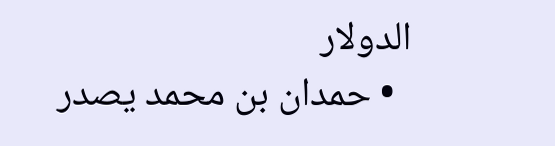الدولار
  • حمدان بن محمد يصدر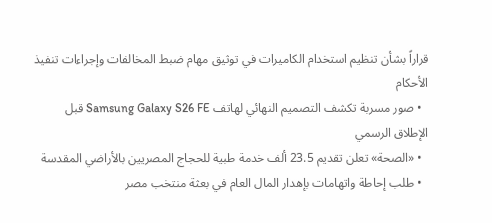قراراً بشأن تنظيم استخدام الكاميرات في توثيق مهام ضبط المخالفات وإجراءات تنفيذ الأحكام
  • صور مسربة تكشف التصميم النهائي لهاتف Samsung Galaxy S26 FE قبل الإطلاق الرسمي
  • «الصحة» تعلن تقديم 23.5 ألف خدمة طبية للحجاج المصريين بالأراضي المقدسة
  • طلب إحاطة واتهامات بإهدار المال العام في بعثة منتخب مصر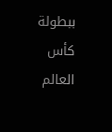ببطولة كأس العالم